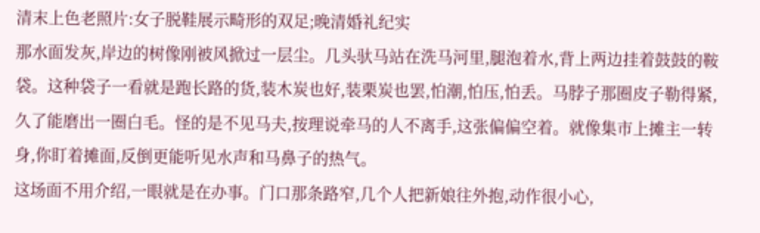清末上色老照片:女子脱鞋展示畸形的双足;晚清婚礼纪实
那水面发灰,岸边的树像刚被风掀过一层尘。几头驮马站在洗马河里,腿泡着水,背上两边挂着鼓鼓的鞍袋。这种袋子一看就是跑长路的货,装木炭也好,装栗炭也罢,怕潮,怕压,怕丢。马脖子那圈皮子勒得紧,久了能磨出一圈白毛。怪的是不见马夫,按理说牵马的人不离手,这张偏偏空着。就像集市上摊主一转身,你盯着摊面,反倒更能听见水声和马鼻子的热气。
这场面不用介绍,一眼就是在办事。门口那条路窄,几个人把新娘往外抱,动作很小心,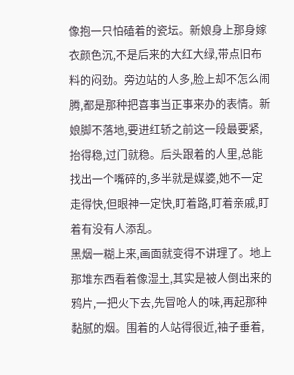像抱一只怕磕着的瓷坛。新娘身上那身嫁衣颜色沉,不是后来的大红大绿,带点旧布料的闷劲。旁边站的人多,脸上却不怎么闹腾,都是那种把喜事当正事来办的表情。新娘脚不落地,要进红轿之前这一段最要紧,抬得稳,过门就稳。后头跟着的人里,总能找出一个嘴碎的,多半就是媒婆,她不一定走得快,但眼神一定快,盯着路,盯着亲戚,盯着有没有人添乱。
黑烟一糊上来,画面就变得不讲理了。地上那堆东西看着像湿土,其实是被人倒出来的鸦片,一把火下去,先冒呛人的味,再起那种黏腻的烟。围着的人站得很近,袖子垂着,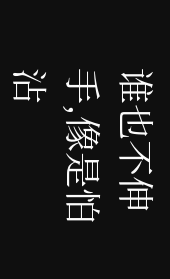谁也不伸手,像是怕沾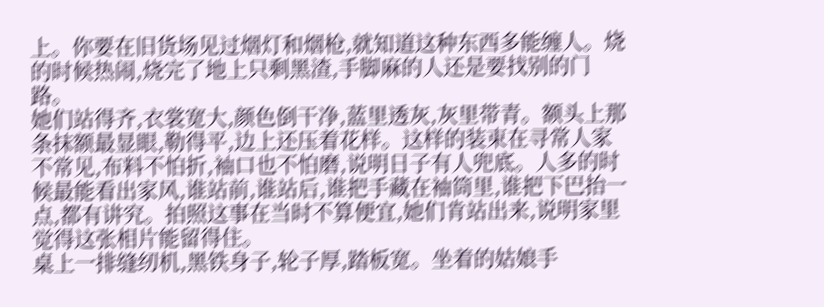上。你要在旧货场见过烟灯和烟枪,就知道这种东西多能缠人。烧的时候热闹,烧完了地上只剩黑渣,手脚麻的人还是要找别的门路。
她们站得齐,衣裳宽大,颜色倒干净,蓝里透灰,灰里带青。额头上那条抹额最显眼,勒得平,边上还压着花样。这样的装束在寻常人家不常见,布料不怕折,袖口也不怕磨,说明日子有人兜底。人多的时候最能看出家风,谁站前,谁站后,谁把手藏在袖筒里,谁把下巴抬一点,都有讲究。拍照这事在当时不算便宜,她们肯站出来,说明家里觉得这张相片能留得住。
桌上一排缝纫机,黑铁身子,轮子厚,踏板宽。坐着的姑娘手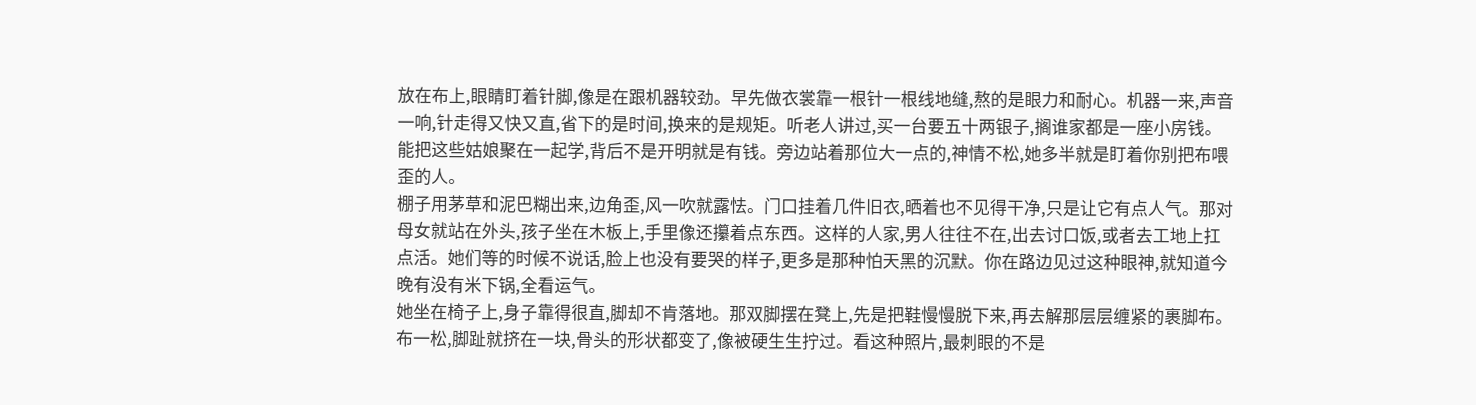放在布上,眼睛盯着针脚,像是在跟机器较劲。早先做衣裳靠一根针一根线地缝,熬的是眼力和耐心。机器一来,声音一响,针走得又快又直,省下的是时间,换来的是规矩。听老人讲过,买一台要五十两银子,搁谁家都是一座小房钱。能把这些姑娘聚在一起学,背后不是开明就是有钱。旁边站着那位大一点的,神情不松,她多半就是盯着你别把布喂歪的人。
棚子用茅草和泥巴糊出来,边角歪,风一吹就露怯。门口挂着几件旧衣,晒着也不见得干净,只是让它有点人气。那对母女就站在外头,孩子坐在木板上,手里像还攥着点东西。这样的人家,男人往往不在,出去讨口饭,或者去工地上扛点活。她们等的时候不说话,脸上也没有要哭的样子,更多是那种怕天黑的沉默。你在路边见过这种眼神,就知道今晚有没有米下锅,全看运气。
她坐在椅子上,身子靠得很直,脚却不肯落地。那双脚摆在凳上,先是把鞋慢慢脱下来,再去解那层层缠紧的裹脚布。布一松,脚趾就挤在一块,骨头的形状都变了,像被硬生生拧过。看这种照片,最刺眼的不是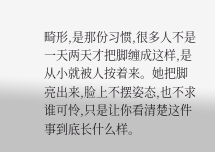畸形,是那份习惯,很多人不是一天两天才把脚缠成这样,是从小就被人按着来。她把脚亮出来,脸上不摆姿态,也不求谁可怜,只是让你看清楚这件事到底长什么样。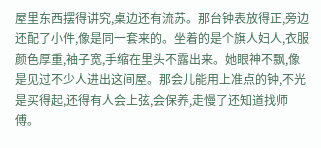屋里东西摆得讲究,桌边还有流苏。那台钟表放得正,旁边还配了小件,像是同一套来的。坐着的是个旗人妇人,衣服颜色厚重,袖子宽,手缩在里头不露出来。她眼神不飘,像是见过不少人进出这间屋。那会儿能用上准点的钟,不光是买得起,还得有人会上弦,会保养,走慢了还知道找师傅。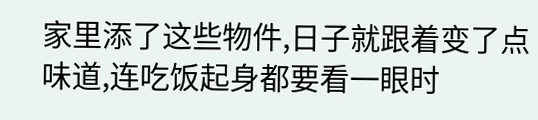家里添了这些物件,日子就跟着变了点味道,连吃饭起身都要看一眼时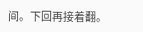间。下回再接着翻。